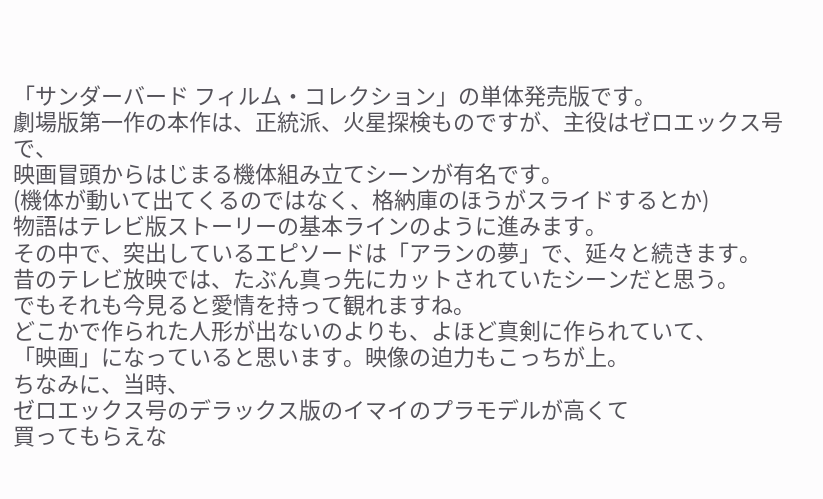「サンダーバード フィルム・コレクション」の単体発売版です。
劇場版第一作の本作は、正統派、火星探検ものですが、主役はゼロエックス号で、
映画冒頭からはじまる機体組み立てシーンが有名です。
(機体が動いて出てくるのではなく、格納庫のほうがスライドするとか)
物語はテレビ版ストーリーの基本ラインのように進みます。
その中で、突出しているエピソードは「アランの夢」で、延々と続きます。
昔のテレビ放映では、たぶん真っ先にカットされていたシーンだと思う。
でもそれも今見ると愛情を持って観れますね。
どこかで作られた人形が出ないのよりも、よほど真剣に作られていて、
「映画」になっていると思います。映像の迫力もこっちが上。
ちなみに、当時、
ゼロエックス号のデラックス版のイマイのプラモデルが高くて
買ってもらえな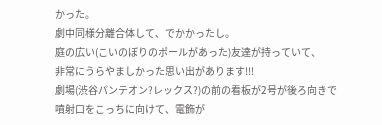かった。
劇中同様分離合体して、でかかったし。
庭の広い(こいのぼりのポールがあった)友達が持っていて、
非常にうらやましかった思い出があります!!!
劇場(渋谷パンテオン?レックス?)の前の看板が2号が後ろ向きで
噴射口をこっちに向けて、電飾が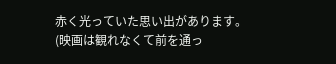赤く光っていた思い出があります。
(映画は観れなくて前を通っ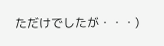ただけでしたが・・・)